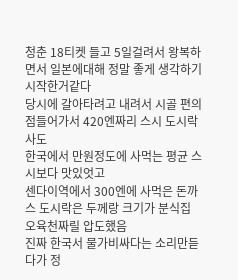청춘 18티켓 들고 5일걸려서 왕복하면서 일본에대해 정말 좋게 생각하기 시작한거같다
당시에 갈아타려고 내려서 시골 편의점들어가서 420엔짜리 스시 도시락 사도
한국에서 만원정도에 사먹는 평균 스시보다 맛있엇고
센다이역에서 300엔에 사먹은 돈까스 도시락은 두께랑 크기가 분식집 오육천짜릴 압도했음
진짜 한국서 물가비싸다는 소리만듣다가 정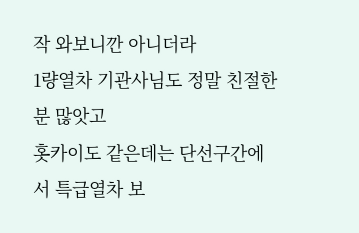작 와보니깐 아니더라
1량열차 기관사님도 정말 친절한분 많앗고
홋카이도 같은데는 단선구간에서 특급열차 보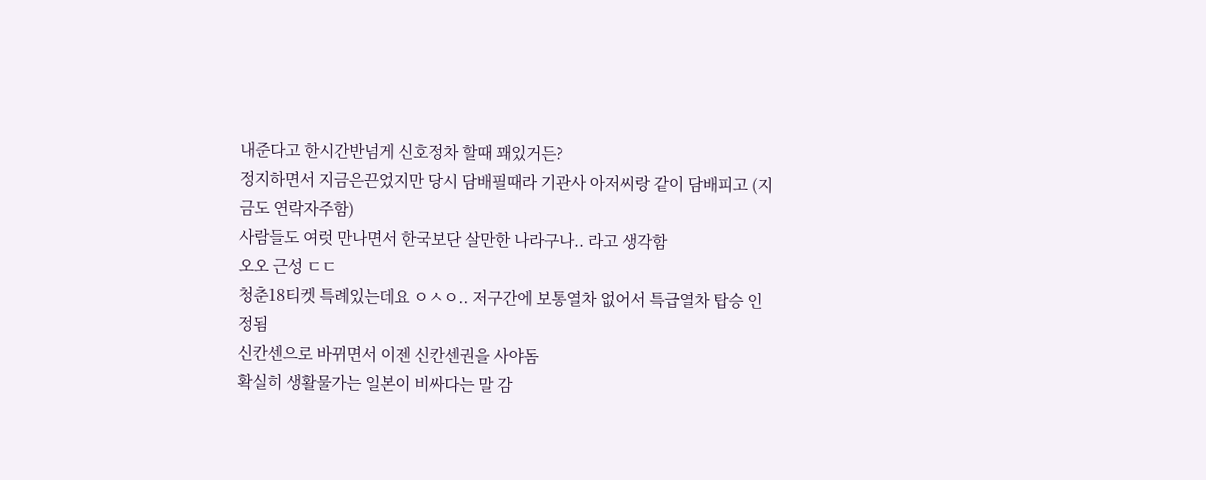내준다고 한시간반넘게 신호정차 할때 꽤있거든?
정지하면서 지금은끈었지만 당시 담배필때라 기관사 아저씨랑 같이 담배피고 (지금도 연락자주함)
사람들도 여럿 만나면서 한국보단 살만한 나라구나.. 라고 생각함
오오 근성 ㄷㄷ
청춘18티켓 특례있는데요 ㅇㅅㅇ.. 저구간에 보통열차 없어서 특급열차 탑승 인정됨
신칸센으로 바뀌면서 이젠 신칸센권을 사야돔
확실히 생활물가는 일본이 비싸다는 말 감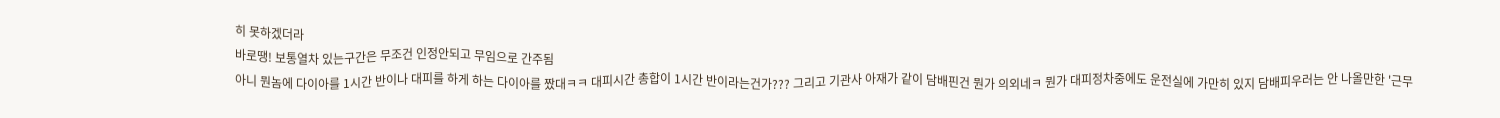히 못하겠더라
바로땡! 보통열차 있는구간은 무조건 인정안되고 무임으로 간주됨
아니 뭔놈에 다이아를 1시간 반이나 대피를 하게 하는 다이아를 짰대ㅋㅋ 대피시간 총합이 1시간 반이라는건가??? 그리고 기관사 아재가 같이 담배핀건 뭔가 의외네ㅋ 뭔가 대피정차중에도 운전실에 가만히 있지 담배피우러는 안 나올만한 '근무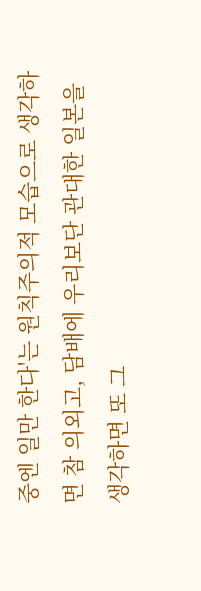중엔 일만 한다'는 원칙주의적 모습으로 생각하면 참 의외고, 담배에 우리보단 관대한 일본을 생각하면 또 그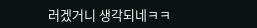러겠거니 생각되네ㅋㅋ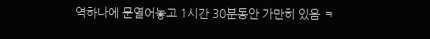역하나에 문열어놓고 1시간 30분동안 가만히 있음 ㅋ